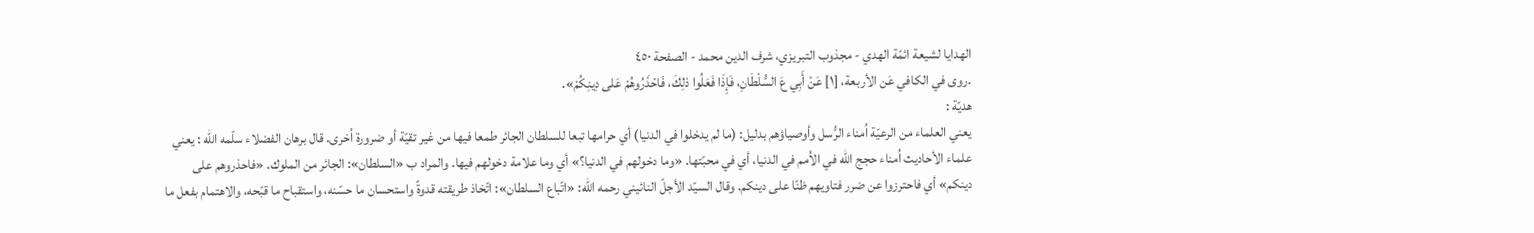الهدايا لشيعة ائمّة الهدي - مجذوب التبریزي، شرف الدین محمد - الصفحة ٤٥٠
.روى في الكافي عَن الأربعة، [١] عَنْ أَبِي عَ السُّلْطَانِ، فَإِذَا فَعَلُوا ذلِكَ، فَاحْذَرُوهُمْ عَلى دِينِكُمْ».
هديّة :
يعني العلماء من الرعيّة اُمناء الرُّسل وأوصياؤهم بدليل: (ما لم يدخلوا في الدنيا) أي حرامها تبعا للسلطان الجائر طمعا فيها من غير تقيّة أو ضرورة اُخرى. قال برهان الفضلاء سلّمه اللّه : يعني علماء الأحاديث اُمناء حجج اللّه في الاُمم في الدنيا، أي في محبّتها. «وما دخولهم في الدنيا؟» أي وما علامة دخولهم فيها. والمراد ب «السلطان»: الجائر من الملوك. «فاحذروهم على دينكم» أي فاحترزوا عن ضرر فتاويهم ظنّا على دينكم. وقال السيّد الأجلّ النائيني رحمه الله: «اتّباع السلطان»: اتّخاذ طريقته قدوةً واستحسان ما حسّنه، واستقباح ما قبّحه، والاهتمام بفعل ما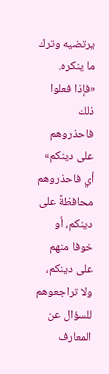يرتضيه وترك ما ينكره. «فإذا فعلوا ذلك فاحذروهم على دينكم» أي فاحذروهم محافظةً على دينكم، أو خوفا منهم على دينكم، ولا تراجعوهم للسؤال عن المعارف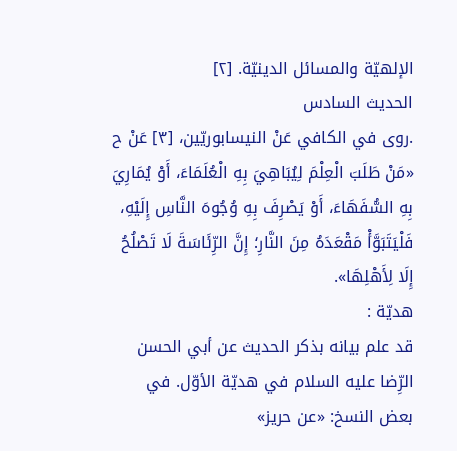الإلهيّة والمسائل الدينيّة. [٢]
الحديث السادس
.روى في الكافي عَنْ النيسابوريّين، [٣] عَنْ ح «مَنْ طَلَبَ الْعِلْمَ لِيُبَاهِيَ بِهِ الْعُلَمَاءَ، أَوْ يُمَارِيَ بِهِ السُّفَهَاءَ، أَوْ يَصْرِفَ بِهِ وُجُوهَ النَّاسِ إِلَيْهِ، فَلْيَتَبَوَّأْ مَقْعَدَهُ مِنَ النَّارِ؛ إِنَّ الرِّئَاسَةَ لَا تَصْلُحُ إِلَا لِأَهْلِهَا».
هديّة :
قد علم بيانه بذكر الحديث عن أبي الحسن الرِّضا عليه السلام في هديّة الأوّل. في بعض النسخ: «عن حريز»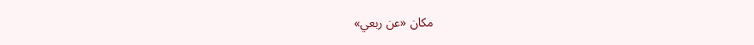مكان «عن ربعي»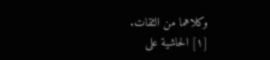وكلاهما من الثقات.
[١] الحاشية على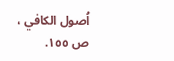اُصول الكافي ، ص ١٥٥.